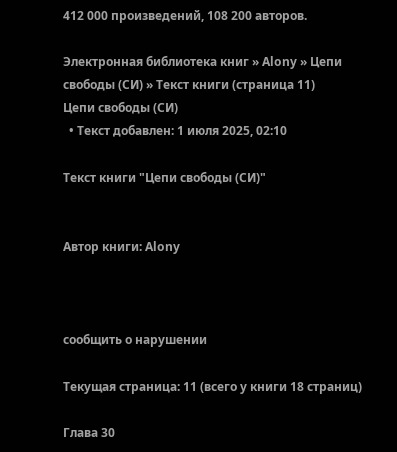412 000 произведений, 108 200 авторов.

Электронная библиотека книг » Alony » Цепи свободы (СИ) » Текст книги (страница 11)
Цепи свободы (СИ)
  • Текст добавлен: 1 июля 2025, 02:10

Текст книги "Цепи свободы (СИ)"


Автор книги: Alony



сообщить о нарушении

Текущая страница: 11 (всего у книги 18 страниц)

Глава 30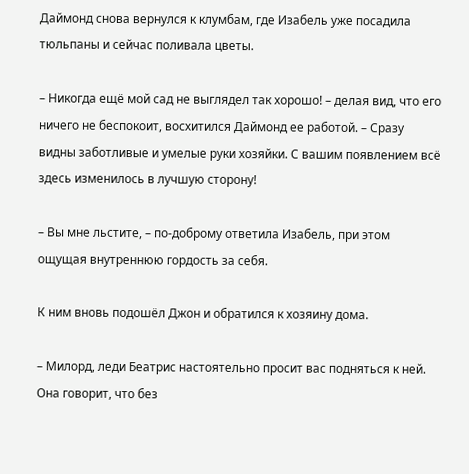Даймонд снова вернулся к клумбам, где Изабель уже посадила тюльпаны и сейчас поливала цветы.

– Никогда ещё мой сад не выглядел так хорошо! – делая вид, что его ничего не беспокоит, восхитился Даймонд ее работой. – Сразу видны заботливые и умелые руки хозяйки. С вашим появлением всё здесь изменилось в лучшую сторону!

– Вы мне льстите, – по-доброму ответила Изабель, при этом ощущая внутреннюю гордость за себя.

К ним вновь подошёл Джон и обратился к хозяину дома.

– Милорд, леди Беатрис настоятельно просит вас подняться к ней. Она говорит, что без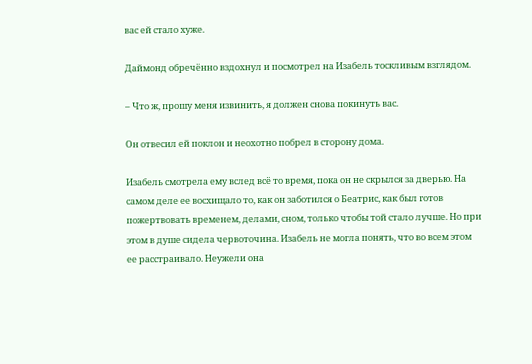вас ей стало хуже.

Даймонд обречённо вздохнул и посмотрел на Изабель тоскливым взглядом.

– Что ж, прошу меня извинить, я должен снова покинуть вас.

Он отвесил ей поклон и неохотно побрел в сторону дома.

Изабель смотрела ему вслед всё то время, пока он не скрылся за дверью. На самом деле ее восхищало то, как он заботился о Беатрис, как был готов пожертвовать временем, делами, сном, только чтобы той стало лучше. Но при этом в душе сидела червоточина. Изабель не могла понять, что во всем этом ее расстраивало. Неужели она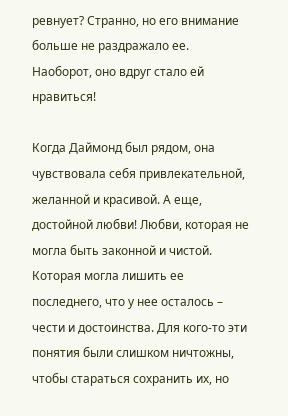ревнует? Странно, но его внимание больше не раздражало ее. Наоборот, оно вдруг стало ей нравиться!

Когда Даймонд был рядом, она чувствовала себя привлекательной, желанной и красивой. А еще, достойной любви! Любви, которая не могла быть законной и чистой. Которая могла лишить ее последнего, что у нее осталось – чести и достоинства. Для кого-то эти понятия были слишком ничтожны, чтобы стараться сохранить их, но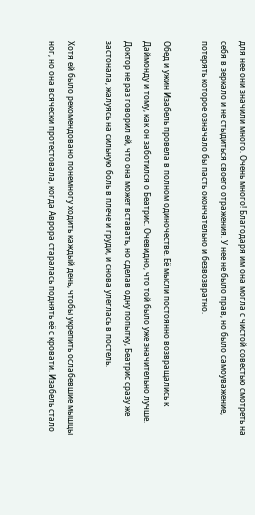для нее они значили много. Очень много! Благодаря им она могла с чистой совестью смотреть на себя в зеркало и не стыдиться своего отражения. У нее не было прав, но было самоуважение, потерять которое означало бы пасть окончательно и безвозвратно.

Обед и ужин Изабель провела в полном одиночестве. Её мысли постоянно возвращались к Даймонду и тому, как он заботился о Беатрис. Очевидно, что той было уже значительно лучше. Доктор не раз говорил ей, что она может вставать, но сделав одну попытку, Беатрис сразу же застонала, жалуясь на сильную боль в плече и груди, и снова улеглась в постель.

Хотя ей было рекомендовано понемногу ходить каждый день, чтобы укрепить ослабевшие мышцы ног, но она всячески протестовала, когда Аврора старалась поднять её с кровати. Изабель стало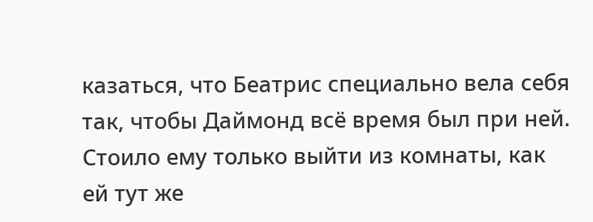казаться, что Беатрис специально вела себя так, чтобы Даймонд всё время был при ней. Стоило ему только выйти из комнаты, как ей тут же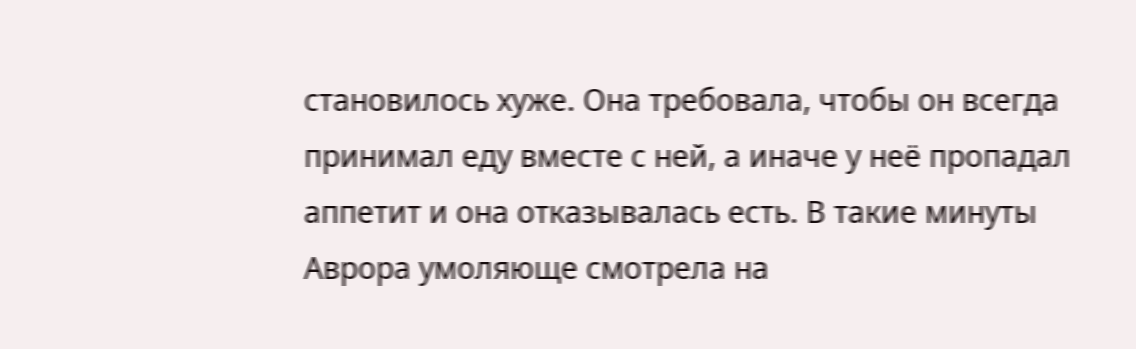становилось хуже. Она требовала, чтобы он всегда принимал еду вместе с ней, а иначе у неё пропадал аппетит и она отказывалась есть. В такие минуты Аврора умоляюще смотрела на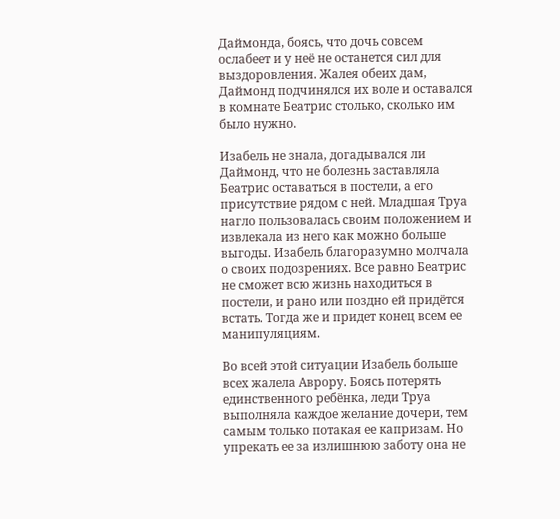Даймонда, боясь, что дочь совсем ослабеет и у неё не останется сил для выздоровления. Жалея обеих дам, Даймонд подчинялся их воле и оставался в комнате Беатрис столько, сколько им было нужно.

Изабель не знала, догадывался ли Даймонд, что не болезнь заставляла Беатрис оставаться в постели, а его присутствие рядом с ней. Младшая Труа нагло пользовалась своим положением и извлекала из него как можно больше выгоды. Изабель благоразумно молчала о своих подозрениях. Все равно Беатрис не сможет всю жизнь находиться в постели, и рано или поздно ей придётся встать. Тогда же и придет конец всем ее манипуляциям.

Во всей этой ситуации Изабель больше всех жалела Аврору. Боясь потерять единственного ребёнка, леди Труа выполняла каждое желание дочери, тем самым только потакая ее капризам. Но упрекать ее за излишнюю заботу она не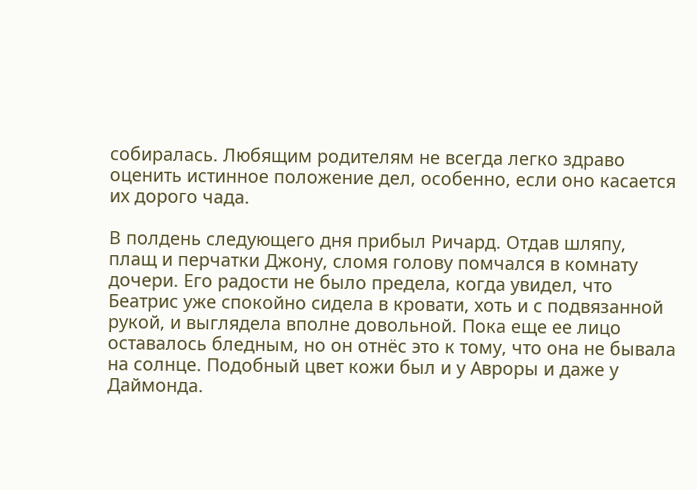собиралась. Любящим родителям не всегда легко здраво оценить истинное положение дел, особенно, если оно касается их дорого чада.

В полдень следующего дня прибыл Ричард. Отдав шляпу, плащ и перчатки Джону, сломя голову помчался в комнату дочери. Его радости не было предела, когда увидел, что Беатрис уже спокойно сидела в кровати, хоть и с подвязанной рукой, и выглядела вполне довольной. Пока еще ее лицо оставалось бледным, но он отнёс это к тому, что она не бывала на солнце. Подобный цвет кожи был и у Авроры и даже у Даймонда.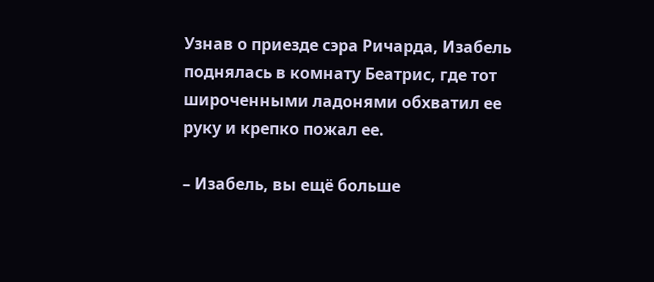Узнав о приезде сэра Ричарда, Изабель поднялась в комнату Беатрис, где тот широченными ладонями обхватил ее руку и крепко пожал ее.

– Изабель, вы ещё больше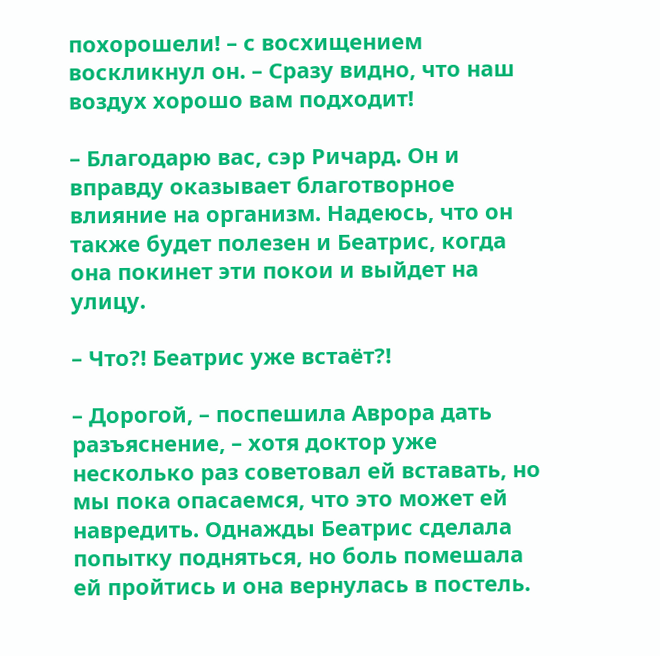похорошели! – с восхищением воскликнул он. – Сразу видно, что наш воздух хорошо вам подходит!

– Благодарю вас, сэр Ричард. Он и вправду оказывает благотворное влияние на организм. Надеюсь, что он также будет полезен и Беатрис, когда она покинет эти покои и выйдет на улицу.

– Что?! Беатрис уже встаёт?!

– Дорогой, – поспешила Аврора дать разъяснение, – хотя доктор уже несколько раз советовал ей вставать, но мы пока опасаемся, что это может ей навредить. Однажды Беатрис сделала попытку подняться, но боль помешала ей пройтись и она вернулась в постель.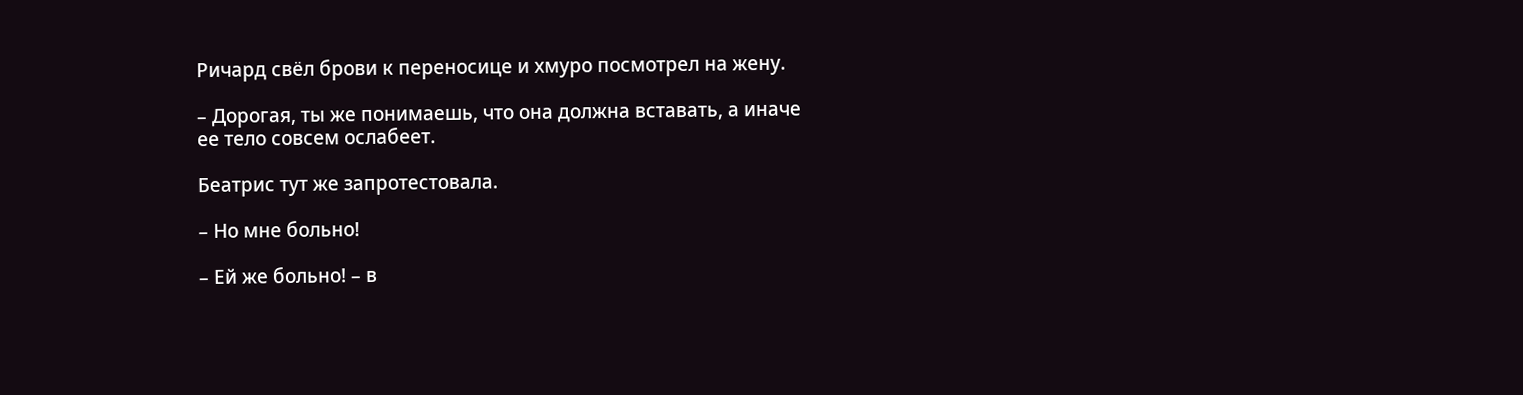Ричард свёл брови к переносице и хмуро посмотрел на жену.

– Дорогая, ты же понимаешь, что она должна вставать, а иначе ее тело совсем ослабеет.

Беатрис тут же запротестовала.

– Но мне больно!

– Ей же больно! – в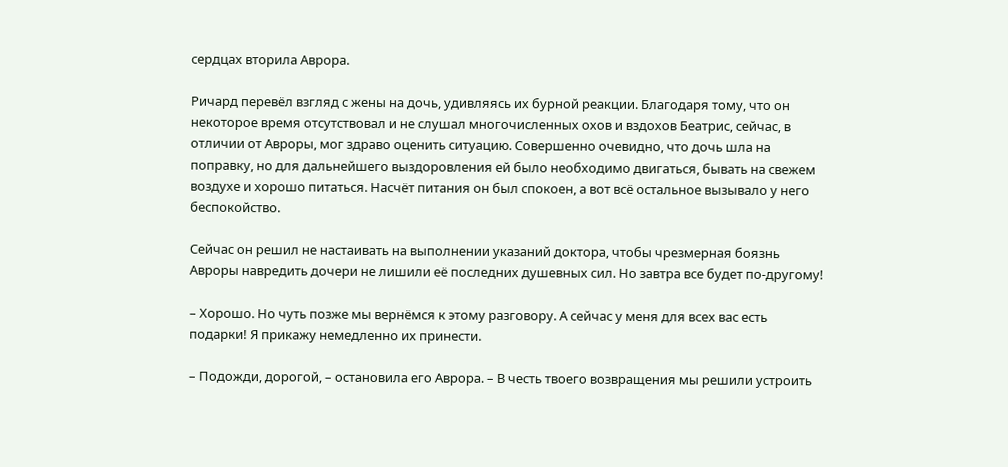сердцах вторила Аврора.

Ричард перевёл взгляд с жены на дочь, удивляясь их бурной реакции. Благодаря тому, что он некоторое время отсутствовал и не слушал многочисленных охов и вздохов Беатрис, сейчас, в отличии от Авроры, мог здраво оценить ситуацию. Совершенно очевидно, что дочь шла на поправку, но для дальнейшего выздоровления ей было необходимо двигаться, бывать на свежем воздухе и хорошо питаться. Насчёт питания он был спокоен, а вот всё остальное вызывало у него беспокойство.

Сейчас он решил не настаивать на выполнении указаний доктора, чтобы чрезмерная боязнь Авроры навредить дочери не лишили её последних душевных сил. Но завтра все будет по-другому!

– Хорошо. Но чуть позже мы вернёмся к этому разговору. А сейчас у меня для всех вас есть подарки! Я прикажу немедленно их принести.

– Подожди, дорогой, – остановила его Аврора. – В честь твоего возвращения мы решили устроить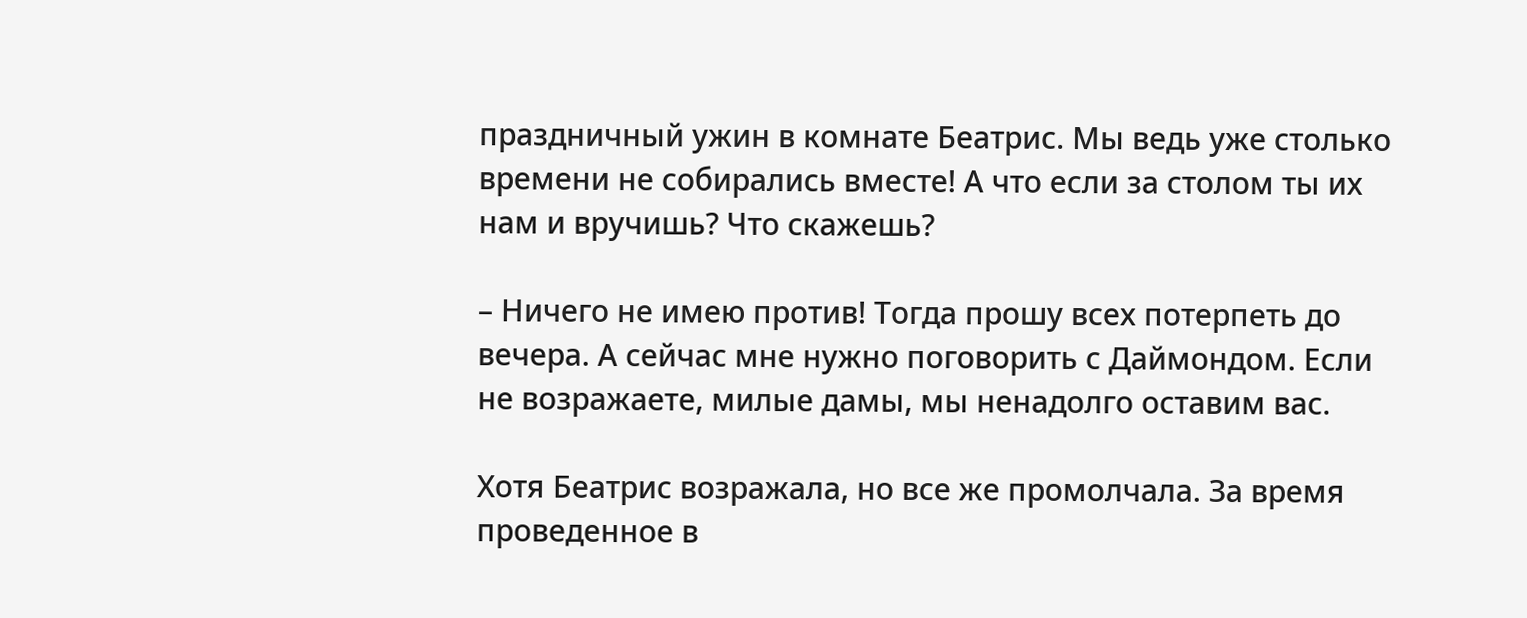праздничный ужин в комнате Беатрис. Мы ведь уже столько времени не собирались вместе! А что если за столом ты их нам и вручишь? Что скажешь?

– Ничего не имею против! Тогда прошу всех потерпеть до вечера. А сейчас мне нужно поговорить с Даймондом. Если не возражаете, милые дамы, мы ненадолго оставим вас.

Хотя Беатрис возражала, но все же промолчала. За время проведенное в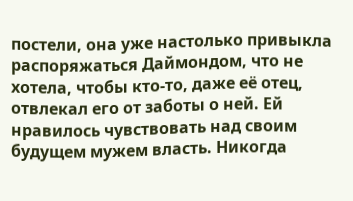постели, она уже настолько привыкла распоряжаться Даймондом, что не хотела, чтобы кто-то, даже её отец, отвлекал его от заботы о ней. Ей нравилось чувствовать над своим будущем мужем власть. Никогда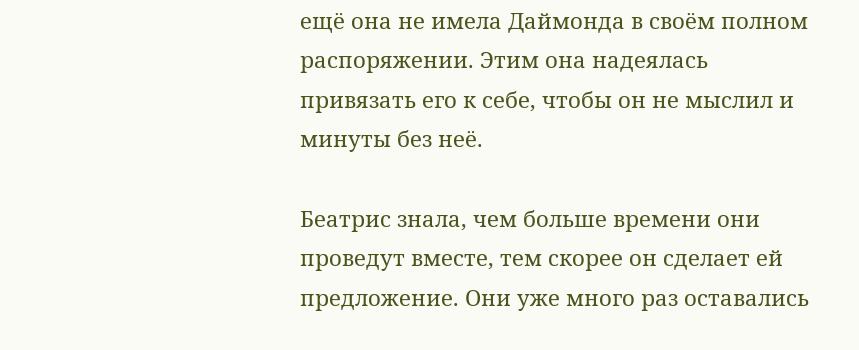ещё она не имела Даймонда в своём полном распоряжении. Этим она надеялась привязать его к себе, чтобы он не мыслил и минуты без неё.

Беатрис знала, чем больше времени они проведут вместе, тем скорее он сделает ей предложение. Они уже много раз оставались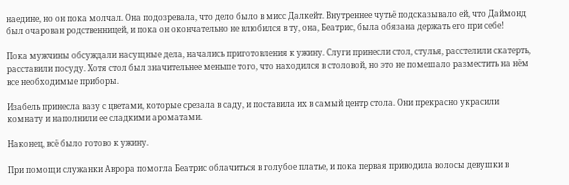наедине, но он пока молчал. Она подозревала, что дело было в мисс Далкейт. Внутреннее чутьё подсказывало ей, что Даймонд был очарован родственницей, и пока он окончательно не влюбился в ту, она, Беатрис, была обязана держать его при себе!

Пока мужчины обсуждали насущные дела, начались приготовления к ужину. Слуги принесли стол, стулья, расстелили скатерть, расставили посуду. Хотя стол был значительнее меньше того, что находился в столовой, но это не помешало разместить на нём все необходимые приборы.

Изабель принесла вазу с цветами, которые срезала в саду, и поставила их в самый центр стола. Они прекрасно украсили комнату и наполнили ее сладкими ароматами.

Наконец, всё было готово к ужину.

При помощи служанки Аврора помогла Беатрис облачиться в голубое платье, и пока первая приводила волосы девушки в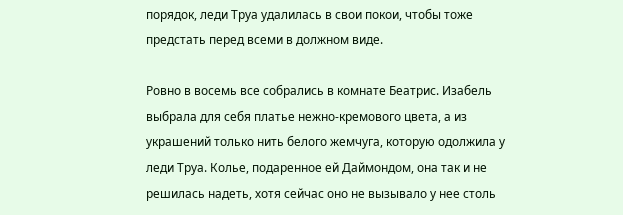порядок, леди Труа удалилась в свои покои, чтобы тоже предстать перед всеми в должном виде.

Ровно в восемь все собрались в комнате Беатрис. Изабель выбрала для себя платье нежно-кремового цвета, а из украшений только нить белого жемчуга, которую одолжила у леди Труа. Колье, подаренное ей Даймондом, она так и не решилась надеть, хотя сейчас оно не вызывало у нее столь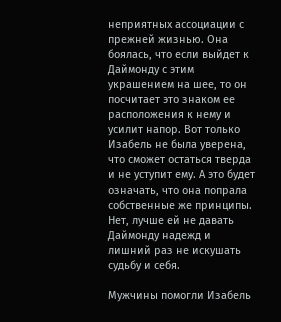неприятных ассоциации с прежней жизнью. Она боялась, что если выйдет к Даймонду с этим украшением на шее, то он посчитает это знаком ее расположения к нему и усилит напор. Вот только Изабель не была уверена, что сможет остаться тверда и не уступит ему. А это будет означать, что она попрала собственные же принципы. Нет, лучше ей не давать Даймонду надежд и лишний раз не искушать судьбу и себя.

Мужчины помогли Изабель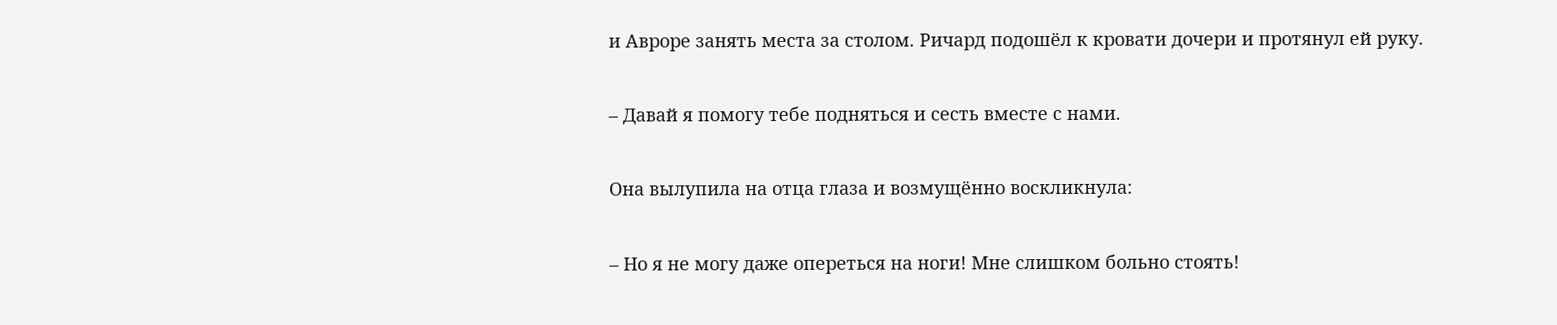и Авроре занять места за столом. Ричард подошёл к кровати дочери и протянул ей руку.

– Давай я помогу тебе подняться и сесть вместе с нами.

Она вылупила на отца глаза и возмущённо воскликнула:

– Но я не могу даже опереться на ноги! Мне слишком больно стоять!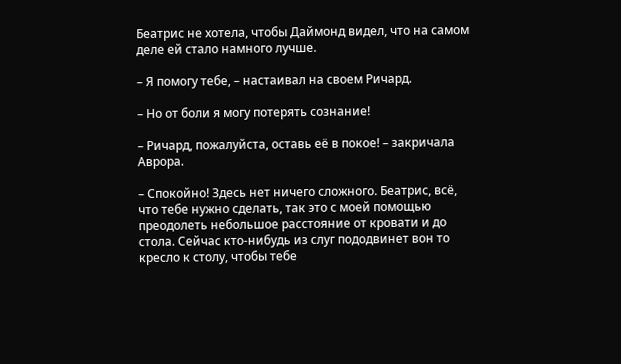Беатрис не хотела, чтобы Даймонд видел, что на самом деле ей стало намного лучше.

– Я помогу тебе, – настаивал на своем Ричард.

– Но от боли я могу потерять сознание!

– Ричард, пожалуйста, оставь её в покое! – закричала Аврора.

– Спокойно! Здесь нет ничего сложного. Беатрис, всё, что тебе нужно сделать, так это с моей помощью преодолеть небольшое расстояние от кровати и до стола. Сейчас кто-нибудь из слуг пододвинет вон то кресло к столу, чтобы тебе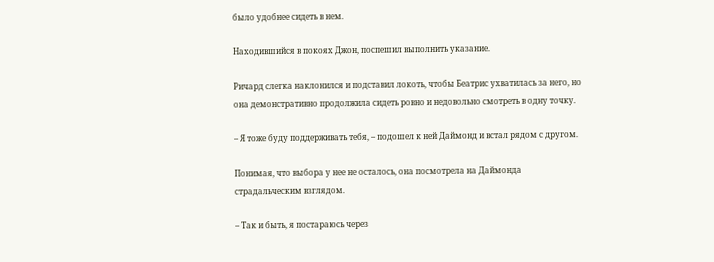было удобнее сидеть в нем.

Находившийся в покоях Джон, поспешил выполнить указание.

Ричард слегка наклонился и подставил локоть, чтобы Беатрис ухватилась за него, но она демонстративно продолжила сидеть ровно и недовольно смотреть в одну точку.

– Я тоже буду поддерживать тебя, – подошел к ней Даймонд и встал рядом с другом.

Понимая, что выбора у нее не осталось, она посмотрела на Даймонда страдальческим взглядом.

– Так и быть, я постараюсь через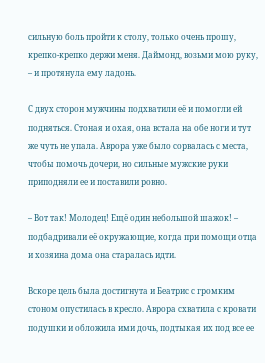сильную боль пройти к столу, только очень прошу, крепко-крепко держи меня. Даймонд, возьми мою руку, – и протянула ему ладонь.

С двух сторон мужчины подхватили её и помогли ей подняться. Стоная и охая, она встала на обе ноги и тут же чуть не упала. Аврора уже было сорвалась с места, чтобы помочь дочери, но сильные мужские руки приподняли ее и поставили ровно.

– Вот так! Молодец! Ещё один небольшой шажок! – подбадривали её окружающие, когда при помощи отца и хозяина дома она старалась идти.

Вскоре цель была достигнута и Беатрис с громким стоном опустилась в кресло. Аврора схватила с кровати подушки и обложила ими дочь, подтыкая их под все ее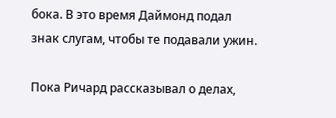бока. В это время Даймонд подал знак слугам, чтобы те подавали ужин.

Пока Ричард рассказывал о делах,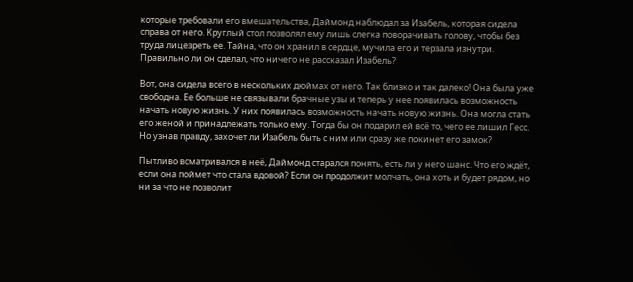которые требовали его вмешательства, Даймонд наблюдал за Изабель, которая сидела справа от него. Круглый стол позволял ему лишь слегка поворачивать голову, чтобы без труда лицезреть ее. Тайна, что он хранил в сердце, мучила его и терзала изнутри. Правильно ли он сделал, что ничего не рассказал Изабель?

Вот, она сидела всего в нескольких дюймах от него. Так близко и так далеко! Она была уже свободна. Ее больше не связывали брачные узы и теперь у нее появилась возможность начать новую жизнь. У них появилась возможность начать новую жизнь. Она могла стать его женой и принадлежать только ему. Тогда бы он подарил ей всё то, чего ее лишил Гесс. Но узнав правду, захочет ли Изабель быть с ним или сразу же покинет его замок?

Пытливо всматривался в неё, Даймонд старался понять, есть ли у него шанс. Что его ждёт, если она поймет что стала вдовой? Если он продолжит молчать, она хоть и будет рядом, но ни за что не позволит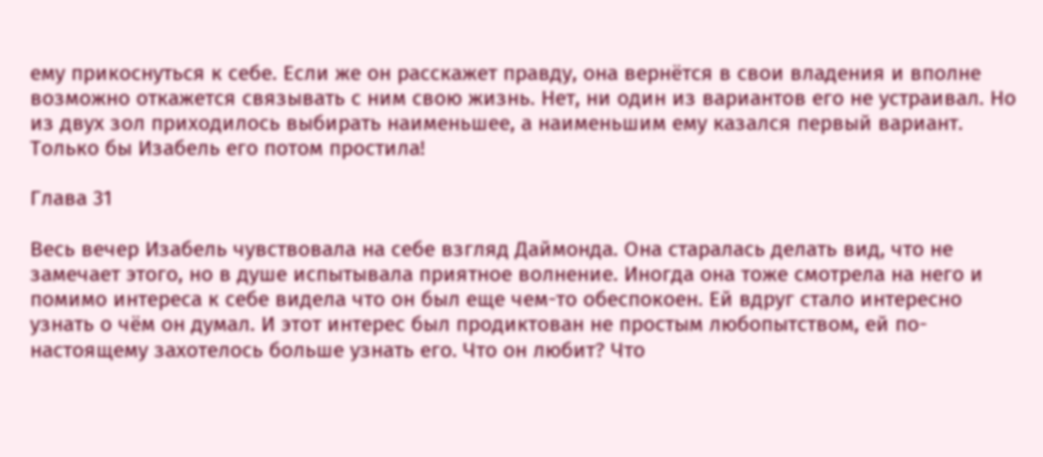ему прикоснуться к себе. Если же он расскажет правду, она вернётся в свои владения и вполне возможно откажется связывать с ним свою жизнь. Нет, ни один из вариантов его не устраивал. Но из двух зол приходилось выбирать наименьшее, а наименьшим ему казался первый вариант. Только бы Изабель его потом простила!

Глава 31

Весь вечер Изабель чувствовала на себе взгляд Даймонда. Она старалась делать вид, что не замечает этого, но в душе испытывала приятное волнение. Иногда она тоже смотрела на него и помимо интереса к себе видела что он был еще чем-то обеспокоен. Ей вдруг стало интересно узнать о чём он думал. И этот интерес был продиктован не простым любопытством, ей по-настоящему захотелось больше узнать его. Что он любит? Что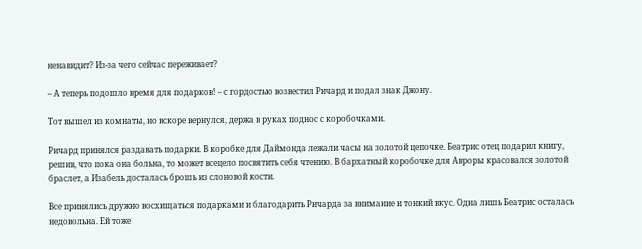ненавидит? Из-за чего сейчас переживает?

– А теперь подошло время для подарков! – с гордостью возвестил Ричард и подал знак Джону.

Тот вышел из комнаты, но вскоре вернулся, держа в руках поднос с коробочками.

Ричард принялся раздавать подарки. В коробке для Даймонда лежали часы на золотой цепочке. Беатрис отец подарил книгу, решив, что пока она больна, то может всецело посвятить себя чтению. В бархатный коробочке для Авроры красовался золотой браслет, а Изабель досталась брошь из слоновой кости.

Все принялись дружно восхищаться подарками и благодарить Ричарда за внимание и тонкий вкус. Одна лишь Беатрис осталась недовольна. Ей тоже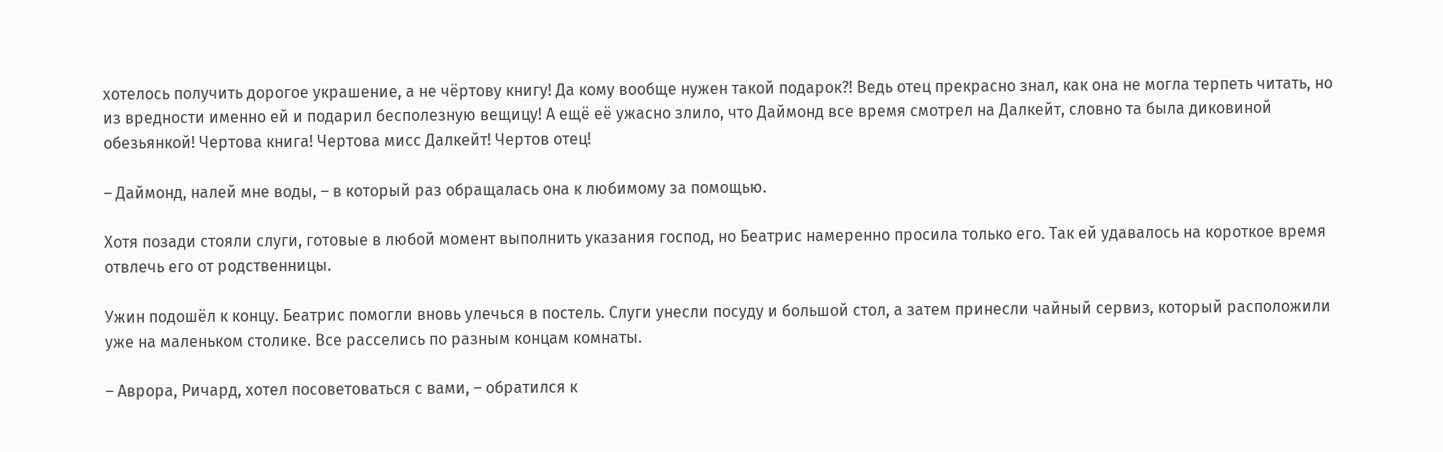хотелось получить дорогое украшение, а не чёртову книгу! Да кому вообще нужен такой подарок?! Ведь отец прекрасно знал, как она не могла терпеть читать, но из вредности именно ей и подарил бесполезную вещицу! А ещё её ужасно злило, что Даймонд все время смотрел на Далкейт, словно та была диковиной обезьянкой! Чертова книга! Чертова мисс Далкейт! Чертов отец!

– Даймонд, налей мне воды, – в который раз обращалась она к любимому за помощью.

Хотя позади стояли слуги, готовые в любой момент выполнить указания господ, но Беатрис намеренно просила только его. Так ей удавалось на короткое время отвлечь его от родственницы.

Ужин подошёл к концу. Беатрис помогли вновь улечься в постель. Слуги унесли посуду и большой стол, а затем принесли чайный сервиз, который расположили уже на маленьком столике. Все расселись по разным концам комнаты.

– Аврора, Ричард, хотел посоветоваться с вами, – обратился к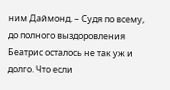ним Даймонд. – Судя по всему, до полного выздоровления Беатрис осталось не так уж и долго. Что если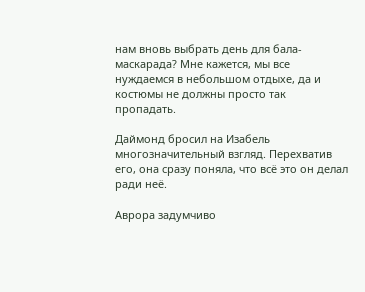нам вновь выбрать день для бала-маскарада? Мне кажется, мы все нуждаемся в небольшом отдыхе, да и костюмы не должны просто так пропадать.

Даймонд бросил на Изабель многозначительный взгляд. Перехватив его, она сразу поняла, что всё это он делал ради неё.

Аврора задумчиво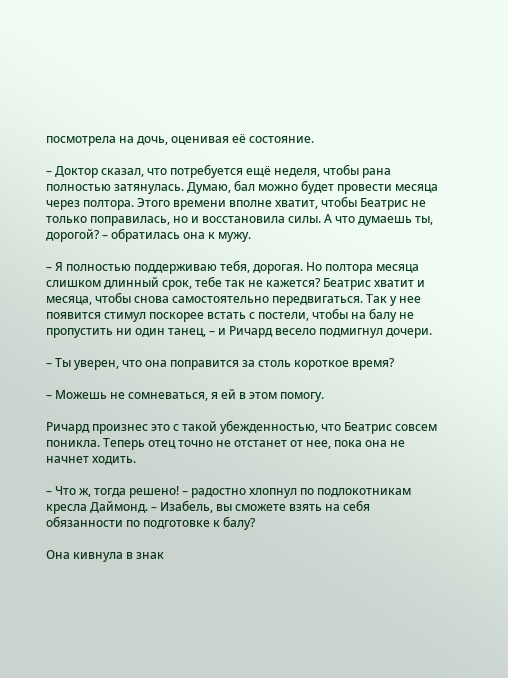посмотрела на дочь, оценивая её состояние.

– Доктор сказал, что потребуется ещё неделя, чтобы рана полностью затянулась. Думаю, бал можно будет провести месяца через полтора. Этого времени вполне хватит, чтобы Беатрис не только поправилась, но и восстановила силы. А что думаешь ты, дорогой? – обратилась она к мужу.

– Я полностью поддерживаю тебя, дорогая. Но полтора месяца слишком длинный срок, тебе так не кажется? Беатрис хватит и месяца, чтобы снова самостоятельно передвигаться. Так у нее появится стимул поскорее встать с постели, чтобы на балу не пропустить ни один танец, – и Ричард весело подмигнул дочери.

– Ты уверен, что она поправится за столь короткое время?

– Можешь не сомневаться, я ей в этом помогу.

Ричард произнес это с такой убежденностью, что Беатрис совсем поникла. Теперь отец точно не отстанет от нее, пока она не начнет ходить.

– Что ж, тогда решено! – радостно хлопнул по подлокотникам кресла Даймонд. – Изабель, вы сможете взять на себя обязанности по подготовке к балу?

Она кивнула в знак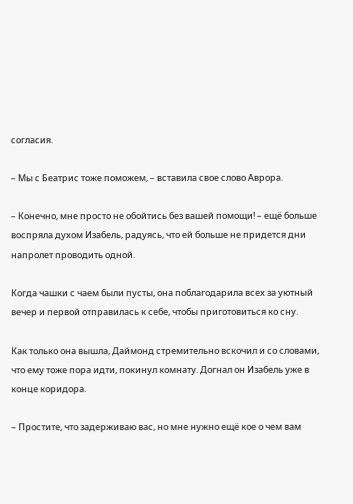согласия.

– Мы с Беатрис тоже поможем, – вставила свое слово Аврора.

– Конечно, мне просто не обойтись без вашей помощи! – ещё больше воспряла духом Изабель, радуясь, что ей больше не придется дни напролет проводить одной.

Когда чашки с чаем были пусты, она поблагодарила всех за уютный вечер и первой отправилась к себе, чтобы приготовиться ко сну.

Как только она вышла, Даймонд стремительно вскочил и со словами, что ему тоже пора идти, покинул комнату. Догнал он Изабель уже в конце коридора.

– Простите, что задерживаю вас, но мне нужно ещё кое о чем вам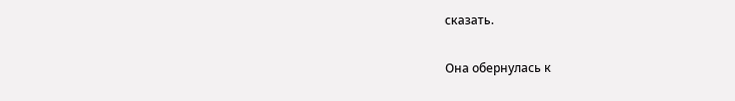сказать.

Она обернулась к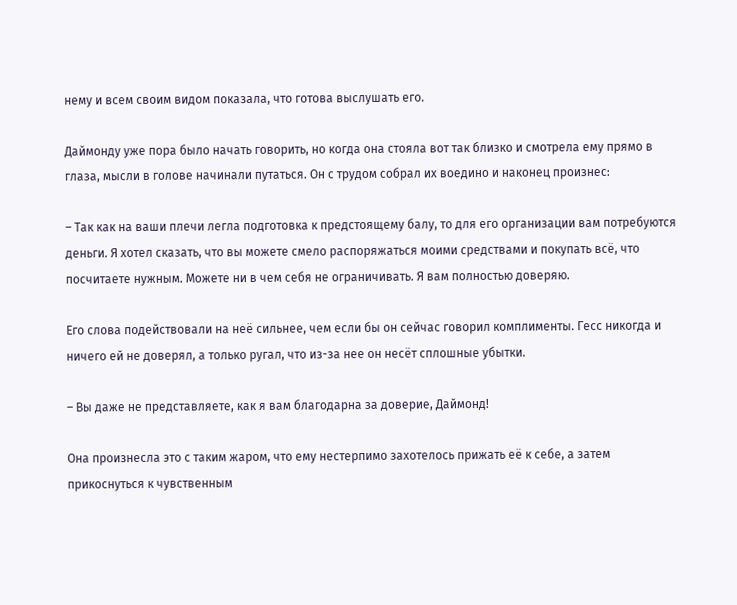нему и всем своим видом показала, что готова выслушать его.

Даймонду уже пора было начать говорить, но когда она стояла вот так близко и смотрела ему прямо в глаза, мысли в голове начинали путаться. Он с трудом собрал их воедино и наконец произнес:

– Так как на ваши плечи легла подготовка к предстоящему балу, то для его организации вам потребуются деньги. Я хотел сказать, что вы можете смело распоряжаться моими средствами и покупать всё, что посчитаете нужным. Можете ни в чем себя не ограничивать. Я вам полностью доверяю.

Его слова подействовали на неё сильнее, чем если бы он сейчас говорил комплименты. Гесс никогда и ничего ей не доверял, а только ругал, что из-за нее он несёт сплошные убытки.

– Вы даже не представляете, как я вам благодарна за доверие, Даймонд!

Она произнесла это с таким жаром, что ему нестерпимо захотелось прижать её к себе, а затем прикоснуться к чувственным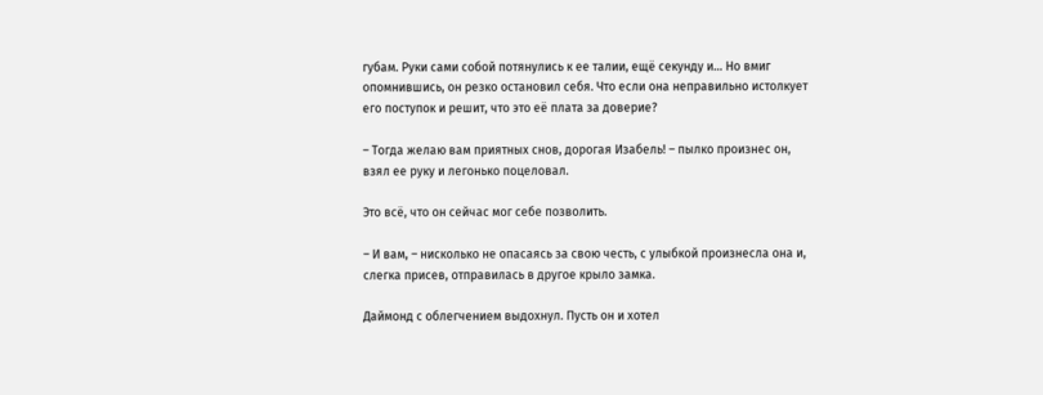губам. Руки сами собой потянулись к ее талии, ещё секунду и… Но вмиг опомнившись, он резко остановил себя. Что если она неправильно истолкует его поступок и решит, что это её плата за доверие?

– Тогда желаю вам приятных снов, дорогая Изабель! – пылко произнес он, взял ее руку и легонько поцеловал.

Это всё, что он сейчас мог себе позволить.

– И вам, – нисколько не опасаясь за свою честь, с улыбкой произнесла она и, слегка присев, отправилась в другое крыло замка.

Даймонд с облегчением выдохнул. Пусть он и хотел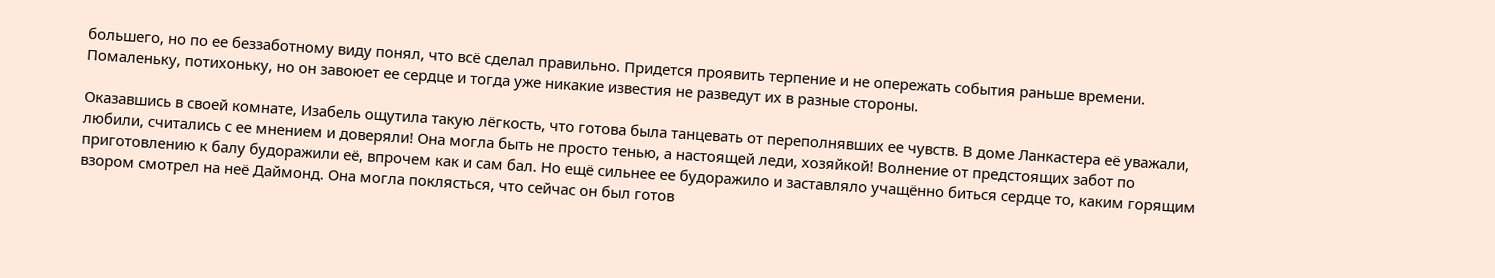большего, но по ее беззаботному виду понял, что всё сделал правильно. Придется проявить терпение и не опережать события раньше времени. Помаленьку, потихоньку, но он завоюет ее сердце и тогда уже никакие известия не разведут их в разные стороны.

Оказавшись в своей комнате, Изабель ощутила такую лёгкость, что готова была танцевать от переполнявших ее чувств. В доме Ланкастера её уважали, любили, считались с ее мнением и доверяли! Она могла быть не просто тенью, а настоящей леди, хозяйкой! Волнение от предстоящих забот по приготовлению к балу будоражили её, впрочем как и сам бал. Но ещё сильнее ее будоражило и заставляло учащённо биться сердце то, каким горящим взором смотрел на неё Даймонд. Она могла поклясться, что сейчас он был готов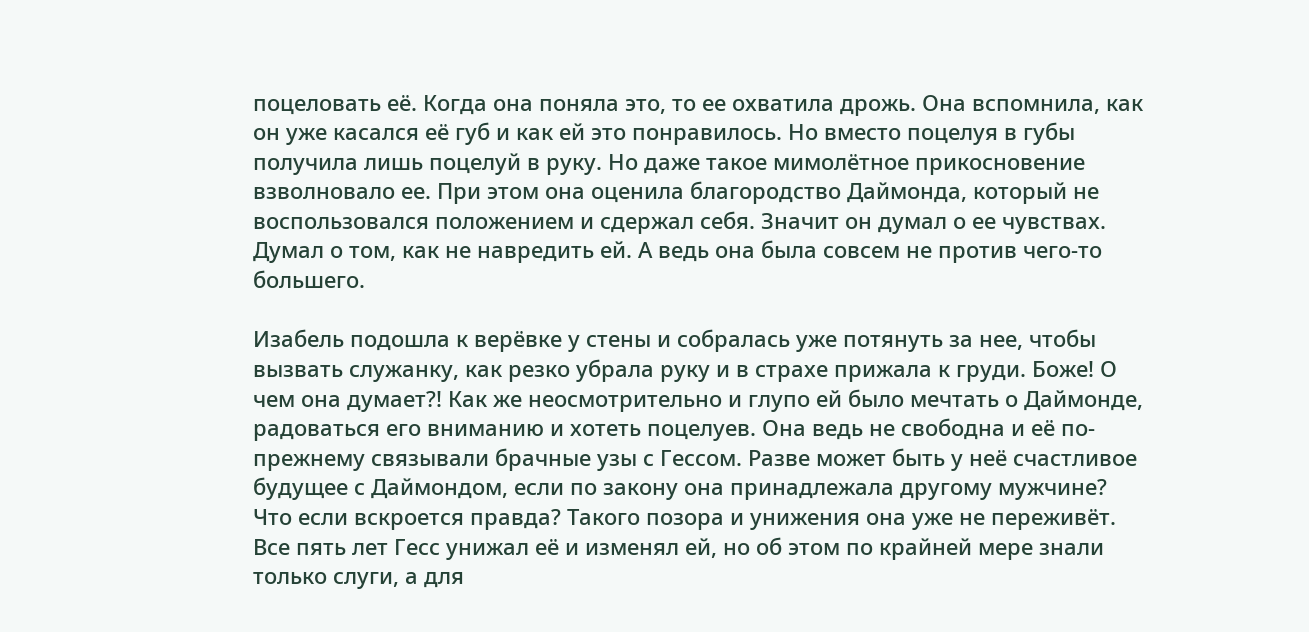поцеловать её. Когда она поняла это, то ее охватила дрожь. Она вспомнила, как он уже касался её губ и как ей это понравилось. Но вместо поцелуя в губы получила лишь поцелуй в руку. Но даже такое мимолётное прикосновение взволновало ее. При этом она оценила благородство Даймонда, который не воспользовался положением и сдержал себя. Значит он думал о ее чувствах. Думал о том, как не навредить ей. А ведь она была совсем не против чего-то большего.

Изабель подошла к верёвке у стены и собралась уже потянуть за нее, чтобы вызвать служанку, как резко убрала руку и в страхе прижала к груди. Боже! О чем она думает?! Как же неосмотрительно и глупо ей было мечтать о Даймонде, радоваться его вниманию и хотеть поцелуев. Она ведь не свободна и её по-прежнему связывали брачные узы с Гессом. Разве может быть у неё счастливое будущее с Даймондом, если по закону она принадлежала другому мужчине? Что если вскроется правда? Такого позора и унижения она уже не переживёт. Все пять лет Гесс унижал её и изменял ей, но об этом по крайней мере знали только слуги, а для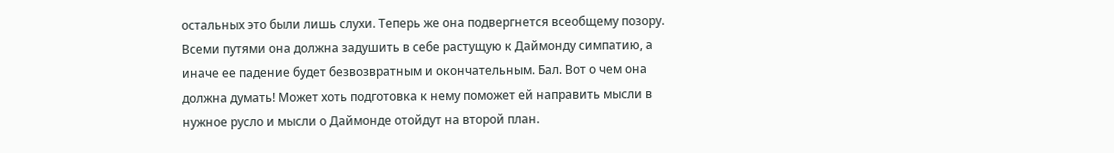остальных это были лишь слухи. Теперь же она подвергнется всеобщему позору. Всеми путями она должна задушить в себе растущую к Даймонду симпатию, а иначе ее падение будет безвозвратным и окончательным. Бал. Вот о чем она должна думать! Может хоть подготовка к нему поможет ей направить мысли в нужное русло и мысли о Даймонде отойдут на второй план.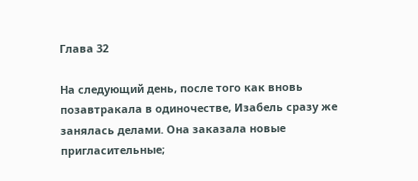Глава 32

На следующий день, после того как вновь позавтракала в одиночестве, Изабель сразу же занялась делами. Она заказала новые пригласительные;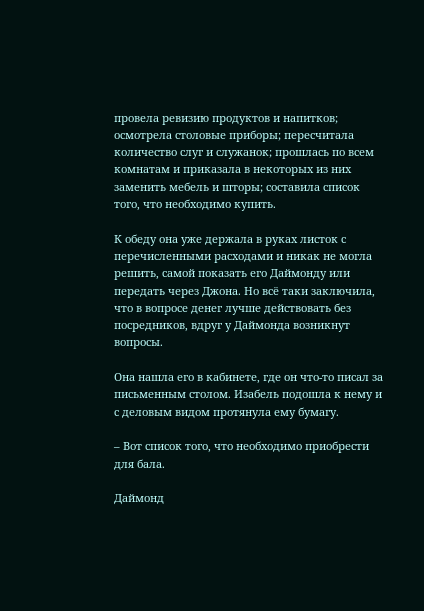провела ревизию продуктов и напитков; осмотрела столовые приборы; пересчитала количество слуг и служанок; прошлась по всем комнатам и приказала в некоторых из них заменить мебель и шторы; составила список того, что необходимо купить.

К обеду она уже держала в руках листок с перечисленными расходами и никак не могла решить, самой показать его Даймонду или передать через Джона. Но всё таки заключила, что в вопросе денег лучше действовать без посредников, вдруг у Даймонда возникнут вопросы.

Она нашла его в кабинете, где он что-то писал за письменным столом. Изабель подошла к нему и с деловым видом протянула ему бумагу.

– Вот список того, что необходимо приобрести для бала.

Даймонд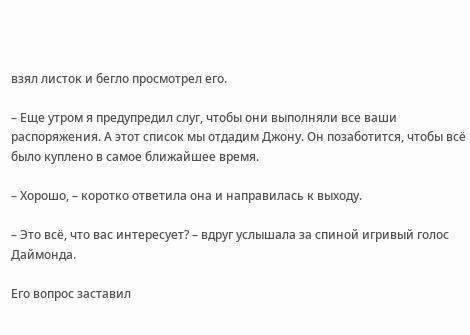взял листок и бегло просмотрел его.

– Еще утром я предупредил слуг, чтобы они выполняли все ваши распоряжения. А этот список мы отдадим Джону. Он позаботится, чтобы всё было куплено в самое ближайшее время.

– Хорошо, – коротко ответила она и направилась к выходу.

– Это всё, что вас интересует? – вдруг услышала за спиной игривый голос Даймонда.

Его вопрос заставил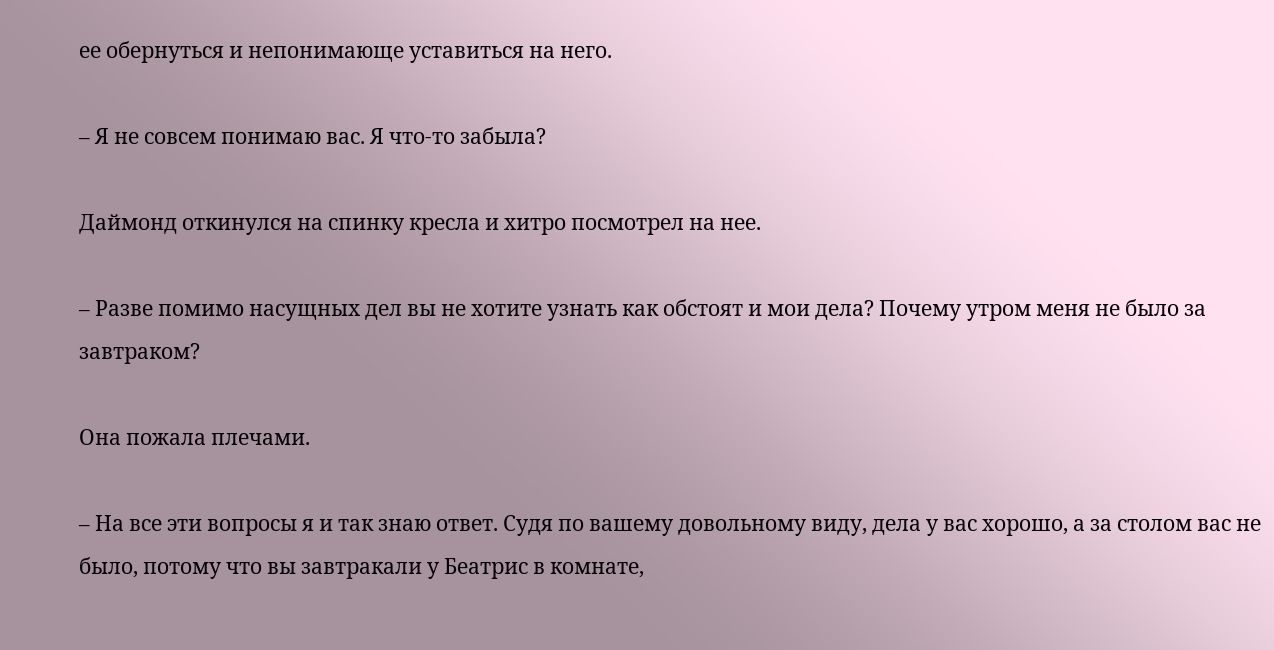ее обернуться и непонимающе уставиться на него.

– Я не совсем понимаю вас. Я что-то забыла?

Даймонд откинулся на спинку кресла и хитро посмотрел на нее.

– Разве помимо насущных дел вы не хотите узнать как обстоят и мои дела? Почему утром меня не было за завтраком?

Она пожала плечами.

– На все эти вопросы я и так знаю ответ. Судя по вашему довольному виду, дела у вас хорошо, а за столом вас не было, потому что вы завтракали у Беатрис в комнате,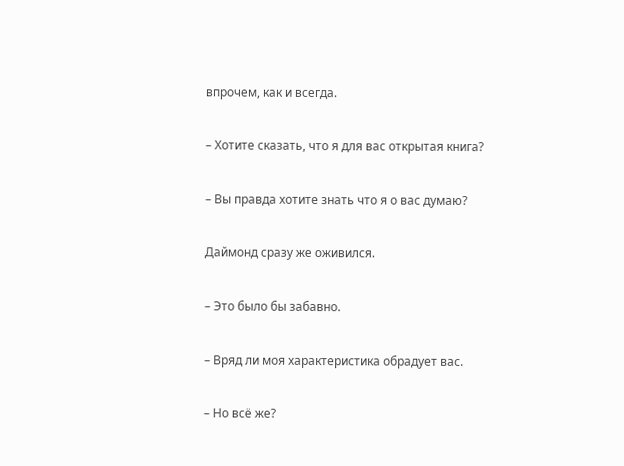впрочем, как и всегда.

– Хотите сказать, что я для вас открытая книга?

– Вы правда хотите знать что я о вас думаю?

Даймонд сразу же оживился.

– Это было бы забавно.

– Вряд ли моя характеристика обрадует вас.

– Но всё же?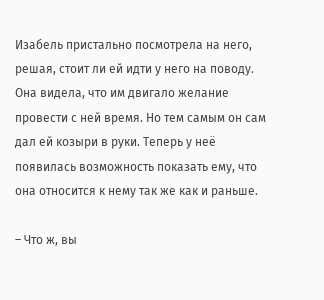Изабель пристально посмотрела на него, решая, стоит ли ей идти у него на поводу. Она видела, что им двигало желание провести с ней время. Но тем самым он сам дал ей козыри в руки. Теперь у неё появилась возможность показать ему, что она относится к нему так же как и раньше.

– Что ж, вы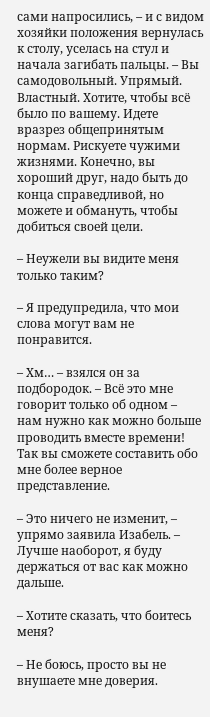сами напросились, – и с видом хозяйки положения вернулась к столу, уселась на стул и начала загибать пальцы. – Вы самодовольный. Упрямый. Властный. Хотите, чтобы всё было по вашему. Идете вразрез общепринятым нормам. Рискуете чужими жизнями. Конечно, вы хороший друг, надо быть до конца справедливой, но можете и обмануть, чтобы добиться своей цели.

– Неужели вы видите меня только таким?

– Я предупредила, что мои слова могут вам не понравится.

– Хм… – взялся он за подбородок. – Всё это мне говорит только об одном – нам нужно как можно больше проводить вместе времени! Так вы сможете составить обо мне более верное представление.

– Это ничего не изменит, – упрямо заявила Изабель. – Лучше наоборот, я буду держаться от вас как можно дальше.

– Хотите сказать, что боитесь меня?

– Не боюсь, просто вы не внушаете мне доверия.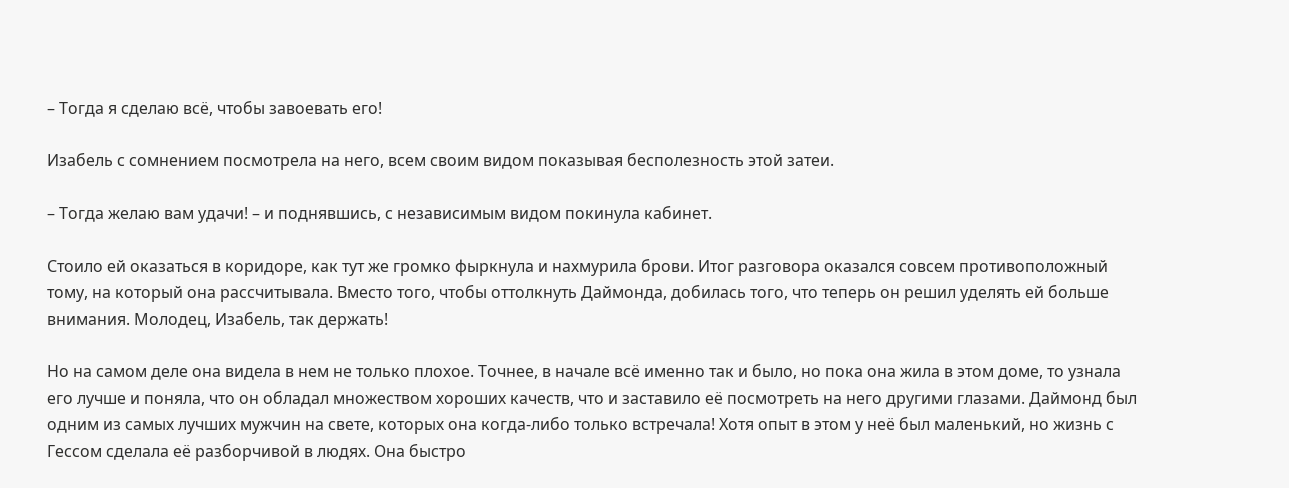– Тогда я сделаю всё, чтобы завоевать его!

Изабель с сомнением посмотрела на него, всем своим видом показывая бесполезность этой затеи.

– Тогда желаю вам удачи! – и поднявшись, с независимым видом покинула кабинет.

Стоило ей оказаться в коридоре, как тут же громко фыркнула и нахмурила брови. Итог разговора оказался совсем противоположный тому, на который она рассчитывала. Вместо того, чтобы оттолкнуть Даймонда, добилась того, что теперь он решил уделять ей больше внимания. Молодец, Изабель, так держать!

Но на самом деле она видела в нем не только плохое. Точнее, в начале всё именно так и было, но пока она жила в этом доме, то узнала его лучше и поняла, что он обладал множеством хороших качеств, что и заставило её посмотреть на него другими глазами. Даймонд был одним из самых лучших мужчин на свете, которых она когда-либо только встречала! Хотя опыт в этом у неё был маленький, но жизнь с Гессом сделала её разборчивой в людях. Она быстро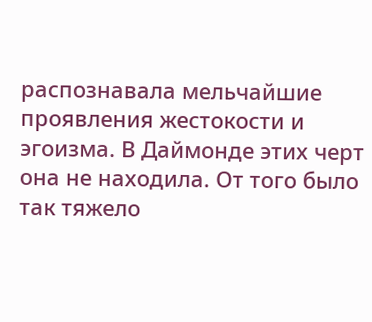распознавала мельчайшие проявления жестокости и эгоизма. В Даймонде этих черт она не находила. От того было так тяжело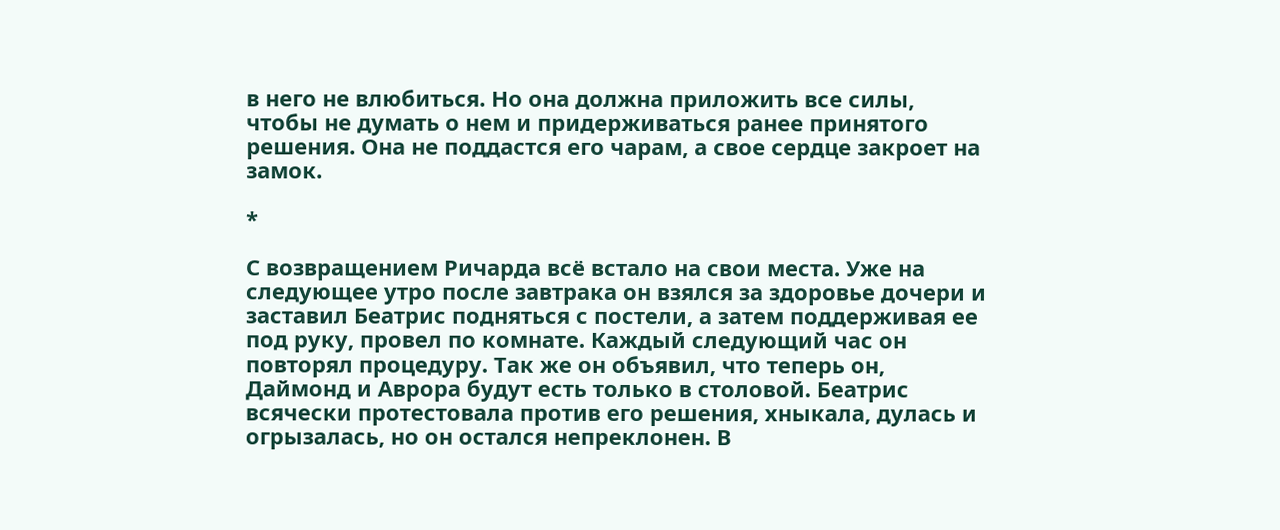в него не влюбиться. Но она должна приложить все силы, чтобы не думать о нем и придерживаться ранее принятого решения. Она не поддастся его чарам, а свое сердце закроет на замок.

*

С возвращением Ричарда всё встало на свои места. Уже на следующее утро после завтрака он взялся за здоровье дочери и заставил Беатрис подняться с постели, а затем поддерживая ее под руку, провел по комнате. Каждый следующий час он повторял процедуру. Так же он объявил, что теперь он, Даймонд и Аврора будут есть только в столовой. Беатрис всячески протестовала против его решения, хныкала, дулась и огрызалась, но он остался непреклонен. В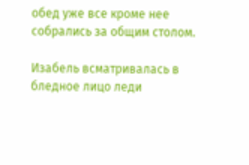обед уже все кроме нее собрались за общим столом.

Изабель всматривалась в бледное лицо леди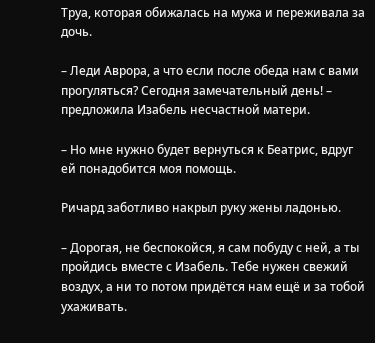Труа, которая обижалась на мужа и переживала за дочь.

– Леди Аврора, а что если после обеда нам с вами прогуляться? Сегодня замечательный день! – предложила Изабель несчастной матери.

– Но мне нужно будет вернуться к Беатрис, вдруг ей понадобится моя помощь.

Ричард заботливо накрыл руку жены ладонью.

– Дорогая, не беспокойся, я сам побуду с ней, а ты пройдись вместе с Изабель. Тебе нужен свежий воздух, а ни то потом придётся нам ещё и за тобой ухаживать.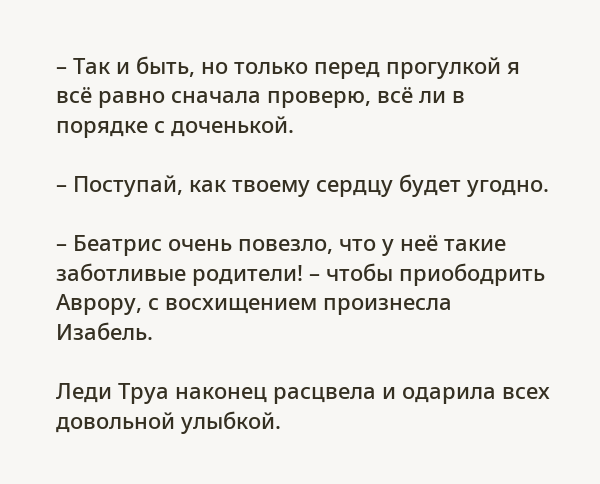– Так и быть, но только перед прогулкой я всё равно сначала проверю, всё ли в порядке с доченькой.

– Поступай, как твоему сердцу будет угодно.

– Беатрис очень повезло, что у неё такие заботливые родители! – чтобы приободрить Аврору, с восхищением произнесла Изабель.

Леди Труа наконец расцвела и одарила всех довольной улыбкой.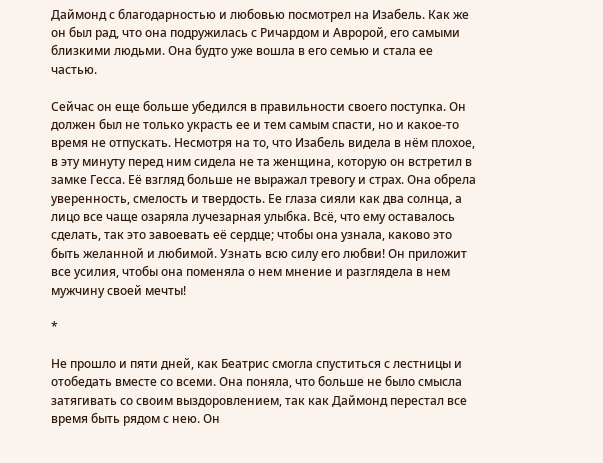Даймонд с благодарностью и любовью посмотрел на Изабель. Как же он был рад, что она подружилась с Ричардом и Авророй, его самыми близкими людьми. Она будто уже вошла в его семью и стала ее частью.

Сейчас он еще больше убедился в правильности своего поступка. Он должен был не только украсть ее и тем самым спасти, но и какое-то время не отпускать. Несмотря на то, что Изабель видела в нём плохое, в эту минуту перед ним сидела не та женщина, которую он встретил в замке Гесса. Её взгляд больше не выражал тревогу и страх. Она обрела уверенность, смелость и твердость. Ее глаза сияли как два солнца, а лицо все чаще озаряла лучезарная улыбка. Всё, что ему оставалось сделать, так это завоевать её сердце; чтобы она узнала, каково это быть желанной и любимой. Узнать всю силу его любви! Он приложит все усилия, чтобы она поменяла о нем мнение и разглядела в нем мужчину своей мечты!

*

Не прошло и пяти дней, как Беатрис смогла спуститься с лестницы и отобедать вместе со всеми. Она поняла, что больше не было смысла затягивать со своим выздоровлением, так как Даймонд перестал все время быть рядом с нею. Он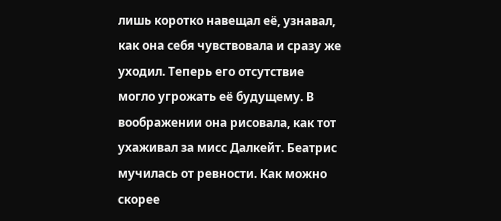лишь коротко навещал её, узнавал, как она себя чувствовала и сразу же уходил. Теперь его отсутствие могло угрожать её будущему. В воображении она рисовала, как тот ухаживал за мисс Далкейт. Беатрис мучилась от ревности. Как можно скорее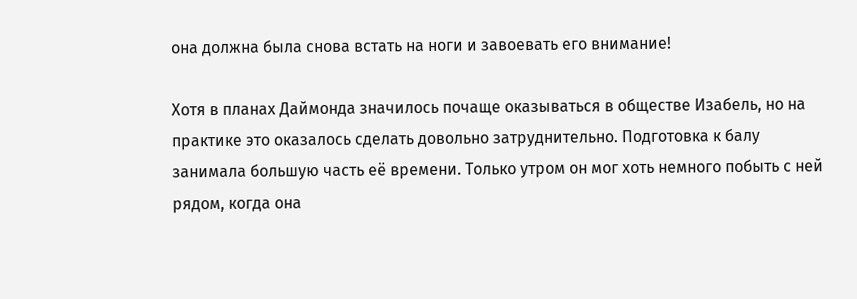она должна была снова встать на ноги и завоевать его внимание!

Хотя в планах Даймонда значилось почаще оказываться в обществе Изабель, но на практике это оказалось сделать довольно затруднительно. Подготовка к балу занимала большую часть её времени. Только утром он мог хоть немного побыть с ней рядом, когда она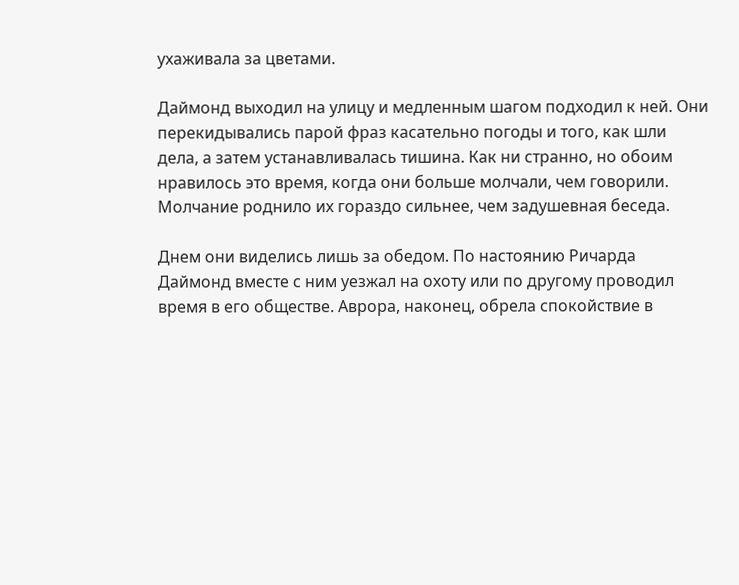ухаживала за цветами.

Даймонд выходил на улицу и медленным шагом подходил к ней. Они перекидывались парой фраз касательно погоды и того, как шли дела, а затем устанавливалась тишина. Как ни странно, но обоим нравилось это время, когда они больше молчали, чем говорили. Молчание роднило их гораздо сильнее, чем задушевная беседа.

Днем они виделись лишь за обедом. По настоянию Ричарда Даймонд вместе с ним уезжал на охоту или по другому проводил время в его обществе. Аврора, наконец, обрела спокойствие в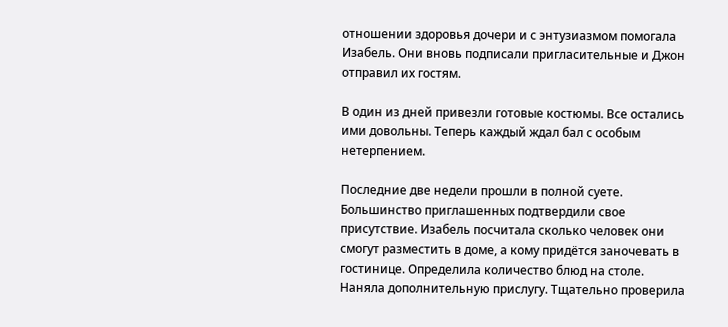отношении здоровья дочери и с энтузиазмом помогала Изабель. Они вновь подписали пригласительные и Джон отправил их гостям.

В один из дней привезли готовые костюмы. Все остались ими довольны. Теперь каждый ждал бал с особым нетерпением.

Последние две недели прошли в полной суете. Большинство приглашенных подтвердили свое присутствие. Изабель посчитала сколько человек они смогут разместить в доме, а кому придётся заночевать в гостинице. Определила количество блюд на столе. Наняла дополнительную прислугу. Тщательно проверила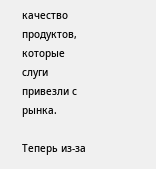качество продуктов, которые слуги привезли с рынка.

Теперь из-за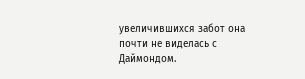увеличившихся забот она почти не виделась с Даймондом.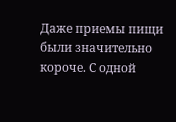Даже приемы пищи были значительно короче. С одной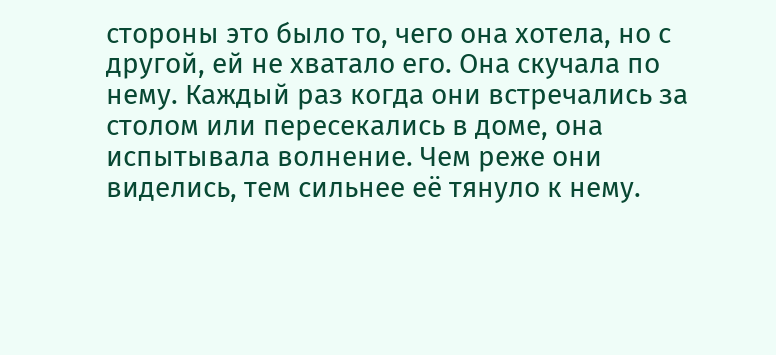стороны это было то, чего она хотела, но с другой, ей не хватало его. Она скучала по нему. Каждый раз когда они встречались за столом или пересекались в доме, она испытывала волнение. Чем реже они виделись, тем сильнее её тянуло к нему.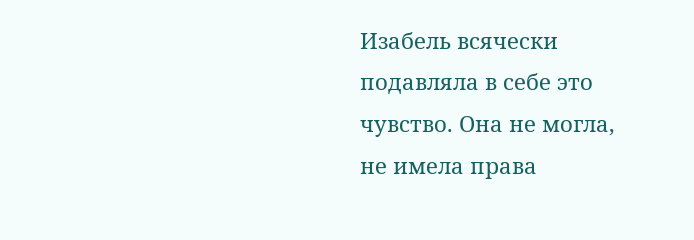Изабель всячески подавляла в себе это чувство. Она не могла, не имела права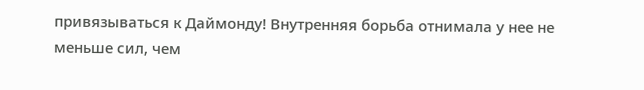привязываться к Даймонду! Внутренняя борьба отнимала у нее не меньше сил, чем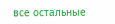все остальные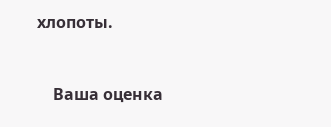хлопоты.


    Ваша оценка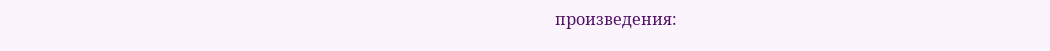произведения: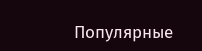Популярные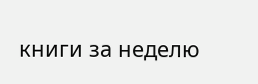книги за неделю